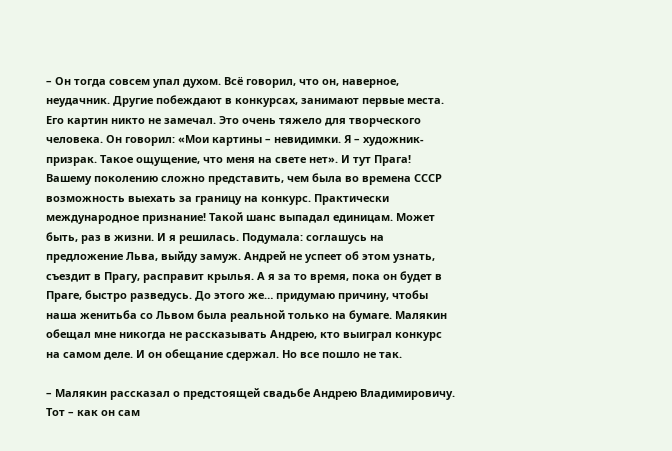– Он тогда совсем упал духом. Всё говорил, что он, наверное, неудачник. Другие побеждают в конкурсах, занимают первые места. Его картин никто не замечал. Это очень тяжело для творческого человека. Он говорил: «Мои картины – невидимки. Я – художник-призрак. Такое ощущение, что меня на свете нет». И тут Прага! Вашему поколению сложно представить, чем была во времена СССР возможность выехать за границу на конкурс. Практически международное признание! Такой шанс выпадал единицам. Может быть, раз в жизни. И я решилась. Подумала: соглашусь на предложение Льва, выйду замуж. Андрей не успеет об этом узнать, съездит в Прагу, расправит крылья. А я за то время, пока он будет в Праге, быстро разведусь. До этого же… придумаю причину, чтобы наша женитьба со Львом была реальной только на бумаге. Малякин обещал мне никогда не рассказывать Андрею, кто выиграл конкурс на самом деле. И он обещание сдержал. Но все пошло не так.

– Малякин рассказал о предстоящей свадьбе Андрею Владимировичу. Тот – как он сам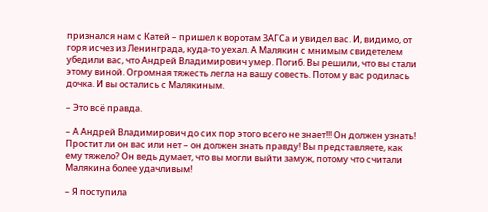признался нам с Катей – пришел к воротам ЗАГСа и увидел вас. И, видимо, от горя исчез из Ленинграда, куда-то уехал. А Малякин с мнимым свидетелем убедили вас, что Андрей Владимирович умер. Погиб. Вы решили, что вы стали этому виной. Огромная тяжесть легла на вашу совесть. Потом у вас родилась дочка. И вы остались с Малякиным.

– Это всё правда.

– А Андрей Владимирович до сих пор этого всего не знает!!! Он должен узнать! Простит ли он вас или нет – он должен знать правду! Вы представляете, как ему тяжело? Он ведь думает, что вы могли выйти замуж, потому что считали Малякина более удачливым!

– Я поступила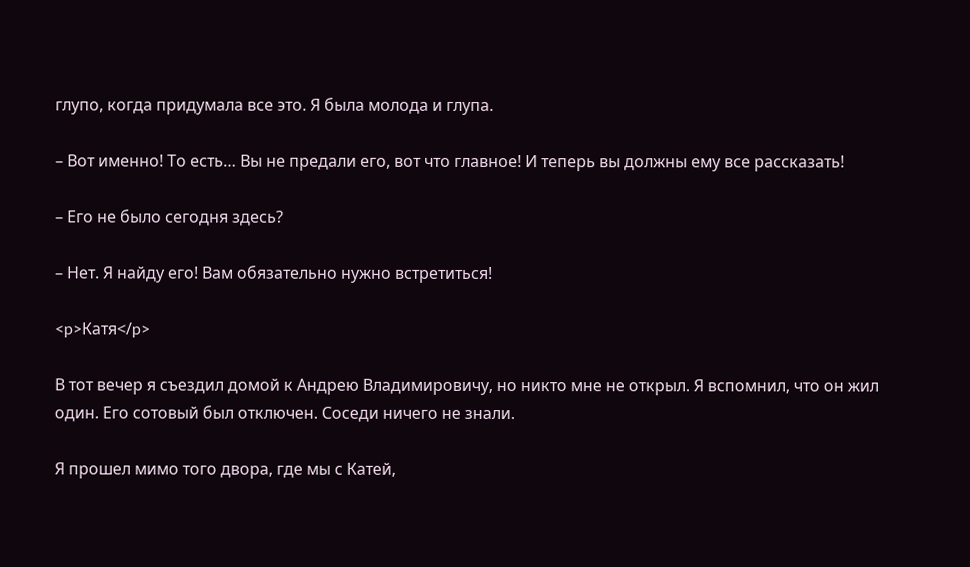глупо, когда придумала все это. Я была молода и глупа.

– Вот именно! То есть… Вы не предали его, вот что главное! И теперь вы должны ему все рассказать!

– Его не было сегодня здесь?

– Нет. Я найду его! Вам обязательно нужно встретиться!

<p>Катя</p>

В тот вечер я съездил домой к Андрею Владимировичу, но никто мне не открыл. Я вспомнил, что он жил один. Его сотовый был отключен. Соседи ничего не знали.

Я прошел мимо того двора, где мы с Катей,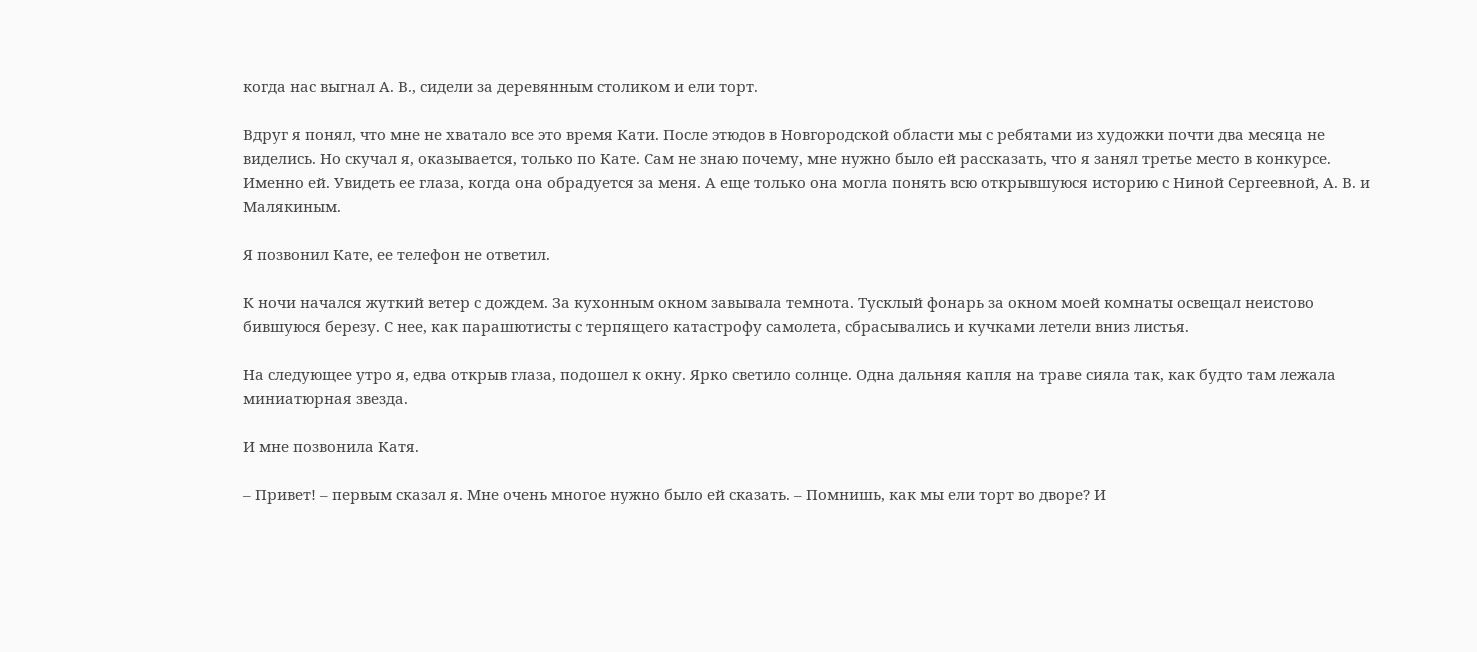когда нас выгнал А. В., сидели за деревянным столиком и ели торт.

Вдруг я понял, что мне не хватало все это время Кати. После этюдов в Новгородской области мы с ребятами из художки почти два месяца не виделись. Но скучал я, оказывается, только по Кате. Сам не знаю почему, мне нужно было ей рассказать, что я занял третье место в конкурсе. Именно ей. Увидеть ее глаза, когда она обрадуется за меня. А еще только она могла понять всю открывшуюся историю с Ниной Сергеевной, А. В. и Малякиным.

Я позвонил Кате, ее телефон не ответил.

К ночи начался жуткий ветер с дождем. За кухонным окном завывала темнота. Тусклый фонарь за окном моей комнаты освещал неистово бившуюся березу. С нее, как парашютисты с терпящего катастрофу самолета, сбрасывались и кучками летели вниз листья.

На следующее утро я, едва открыв глаза, подошел к окну. Ярко светило солнце. Одна дальняя капля на траве сияла так, как будто там лежала миниатюрная звезда.

И мне позвонила Катя.

– Привет! – первым сказал я. Мне очень многое нужно было ей сказать. – Помнишь, как мы ели торт во дворе? И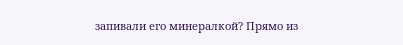запивали его минералкой? Прямо из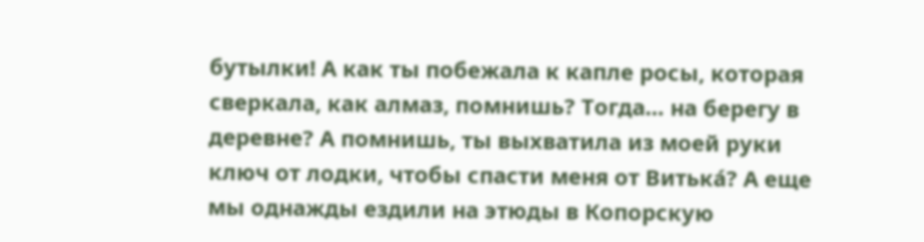бутылки! А как ты побежала к капле росы, которая сверкала, как алмаз, помнишь? Тогда… на берегу в деревне? А помнишь, ты выхватила из моей руки ключ от лодки, чтобы спасти меня от Витька́? А еще мы однажды ездили на этюды в Копорскую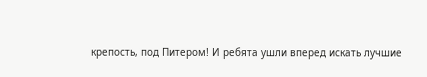крепость, под Питером! И ребята ушли вперед искать лучшие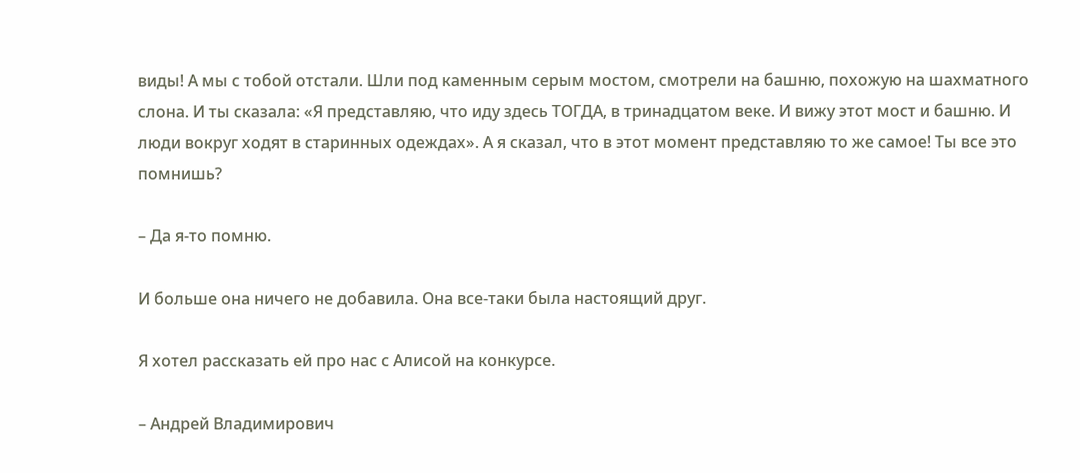виды! А мы с тобой отстали. Шли под каменным серым мостом, смотрели на башню, похожую на шахматного слона. И ты сказала: «Я представляю, что иду здесь ТОГДА, в тринадцатом веке. И вижу этот мост и башню. И люди вокруг ходят в старинных одеждах». А я сказал, что в этот момент представляю то же самое! Ты все это помнишь?

– Да я-то помню.

И больше она ничего не добавила. Она все-таки была настоящий друг.

Я хотел рассказать ей про нас с Алисой на конкурсе.

– Андрей Владимирович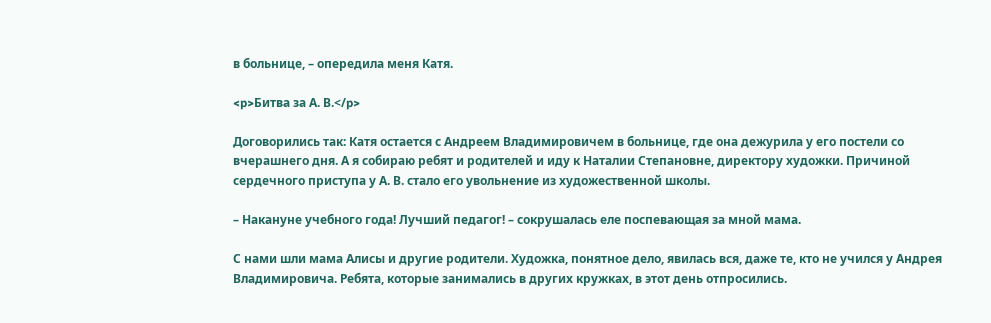в больнице, – опередила меня Катя.

<p>Битва за А. В.</p>

Договорились так: Катя остается с Андреем Владимировичем в больнице, где она дежурила у его постели со вчерашнего дня. А я собираю ребят и родителей и иду к Наталии Степановне, директору художки. Причиной сердечного приступа у А. В. стало его увольнение из художественной школы.

– Накануне учебного года! Лучший педагог! – сокрушалась еле поспевающая за мной мама.

С нами шли мама Алисы и другие родители. Художка, понятное дело, явилась вся, даже те, кто не учился у Андрея Владимировича. Ребята, которые занимались в других кружках, в этот день отпросились.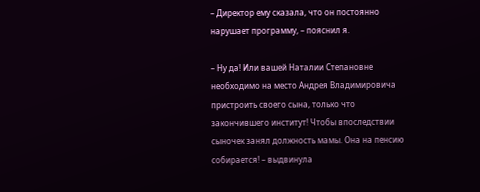– Директор ему сказала, что он постоянно нарушает программу, – пояснил я.

– Ну да! Или вашей Наталии Степановне необходимо на место Андрея Владимировича пристроить своего сына, только что закончившего институт! Чтобы впоследствии сыночек занял должность мамы. Она на пенсию собирается! – выдвинула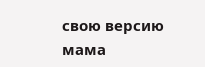свою версию мама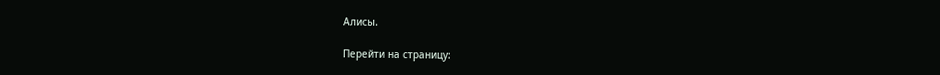Алисы.

Перейти на страницу: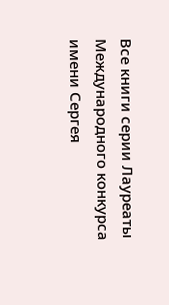Все книги серии Лауреаты Международного конкурса имени Сергея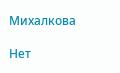Михалкова

Нет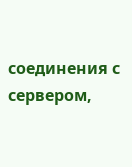соединения с сервером,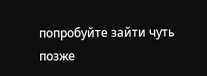попробуйте зайти чуть позже